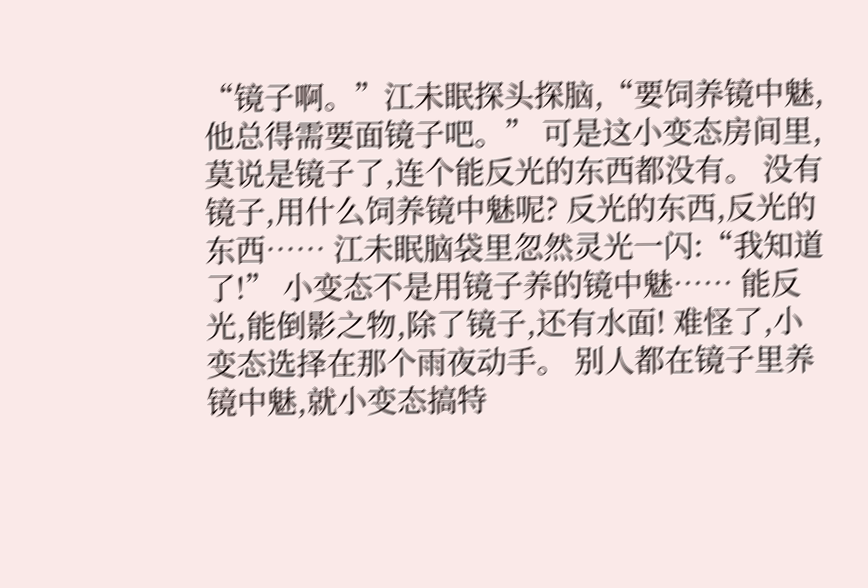“镜子啊。”江未眠探头探脑,“要饲养镜中魅,他总得需要面镜子吧。” 可是这小变态房间里,莫说是镜子了,连个能反光的东西都没有。 没有镜子,用什么饲养镜中魅呢? 反光的东西,反光的东西…… 江未眠脑袋里忽然灵光一闪:“我知道了!” 小变态不是用镜子养的镜中魅…… 能反光,能倒影之物,除了镜子,还有水面! 难怪了,小变态选择在那个雨夜动手。 别人都在镜子里养镜中魅,就小变态搞特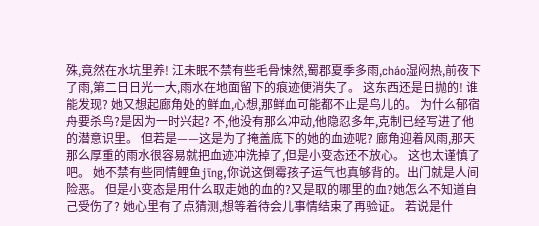殊,竟然在水坑里养! 江未眠不禁有些毛骨悚然,蜀郡夏季多雨,cháo湿闷热,前夜下了雨,第二日日光一大,雨水在地面留下的痕迹便消失了。 这东西还是日抛的! 谁能发现? 她又想起廊角处的鲜血,心想,那鲜血可能都不止是鸟儿的。 为什么郁宿舟要杀鸟?是因为一时兴起? 不,他没有那么冲动,他隐忍多年,克制已经写进了他的潜意识里。 但若是——这是为了掩盖底下的她的血迹呢? 廊角迎着风雨,那天那么厚重的雨水很容易就把血迹冲洗掉了,但是小变态还不放心。 这也太谨慎了吧。 她不禁有些同情鲤鱼jīng,你说这倒霉孩子运气也真够背的。出门就是人间险恶。 但是小变态是用什么取走她的血的?又是取的哪里的血?她怎么不知道自己受伤了? 她心里有了点猜测,想等着待会儿事情结束了再验证。 若说是什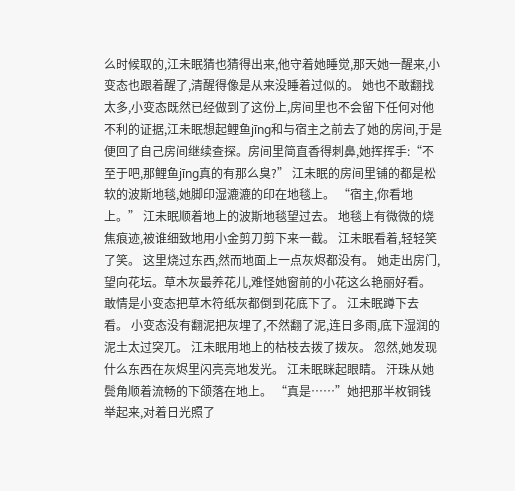么时候取的,江未眠猜也猜得出来,他守着她睡觉,那天她一醒来,小变态也跟着醒了,清醒得像是从来没睡着过似的。 她也不敢翻找太多,小变态既然已经做到了这份上,房间里也不会留下任何对他不利的证据,江未眠想起鲤鱼jīng和与宿主之前去了她的房间,于是便回了自己房间继续查探。房间里简直香得刺鼻,她挥挥手:“不至于吧,那鲤鱼jīng真的有那么臭?” 江未眠的房间里铺的都是松软的波斯地毯,她脚印湿漉漉的印在地毯上。 “宿主,你看地上。” 江未眠顺着地上的波斯地毯望过去。 地毯上有微微的烧焦痕迹,被谁细致地用小金剪刀剪下来一截。 江未眠看着,轻轻笑了笑。 这里烧过东西,然而地面上一点灰烬都没有。 她走出房门,望向花坛。草木灰最养花儿,难怪她窗前的小花这么艳丽好看。 敢情是小变态把草木符纸灰都倒到花底下了。 江未眠蹲下去看。 小变态没有翻泥把灰埋了,不然翻了泥,连日多雨,底下湿润的泥土太过突兀。 江未眠用地上的枯枝去拨了拨灰。 忽然,她发现什么东西在灰烬里闪亮亮地发光。 江未眠眯起眼睛。 汗珠从她鬓角顺着流畅的下颌落在地上。 “真是……”她把那半枚铜钱举起来,对着日光照了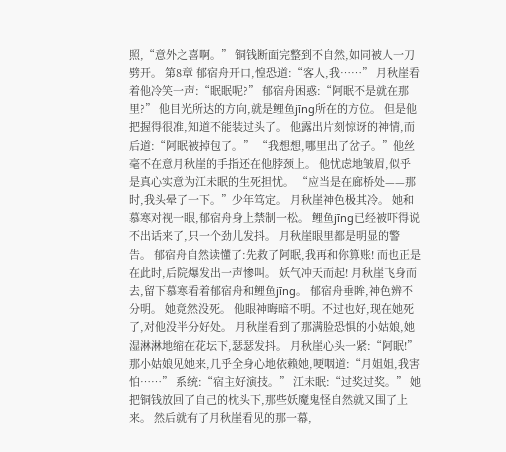照,“意外之喜啊。” 铜钱断面完整到不自然,如同被人一刀劈开。 第8章 郁宿舟开口,惶恐道:“客人,我……” 月秋崖看着他冷笑一声:“眠眠呢?” 郁宿舟困惑:“阿眠不是就在那里?” 他目光所达的方向,就是鲤鱼jīng所在的方位。 但是他把握得很准,知道不能装过头了。 他露出片刻惊讶的神情,而后道:“阿眠被掉包了。” “我想想,哪里出了岔子。”他丝毫不在意月秋崖的手指还在他脖颈上。 他忧虑地皱眉,似乎是真心实意为江未眠的生死担忧。 “应当是在廊桥处——那时,我头晕了一下。”少年笃定。 月秋崖神色极其冷。 她和慕寒对视一眼,郁宿舟身上禁制一松。 鲤鱼jīng已经被吓得说不出话来了,只一个劲儿发抖。 月秋崖眼里都是明显的警告。 郁宿舟自然读懂了:先救了阿眠,我再和你算账! 而也正是在此时,后院爆发出一声惨叫。 妖气冲天而起! 月秋崖飞身而去,留下慕寒看着郁宿舟和鲤鱼jīng。 郁宿舟垂眸,神色辨不分明。 她竟然没死。 他眼神晦暗不明。不过也好,现在她死了,对他没半分好处。 月秋崖看到了那满脸恐惧的小姑娘,她湿淋淋地缩在花坛下,瑟瑟发抖。 月秋崖心头一紧:“阿眠!” 那小姑娘见她来,几乎全身心地依赖她,哽咽道:“月姐姐,我害怕……” 系统:“宿主好演技。” 江未眠:“过奖过奖。” 她把铜钱放回了自己的枕头下,那些妖魔鬼怪自然就又围了上来。 然后就有了月秋崖看见的那一幕,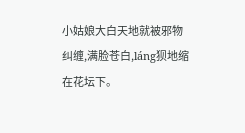小姑娘大白天地就被邪物纠缠,满脸苍白,láng狈地缩在花坛下。